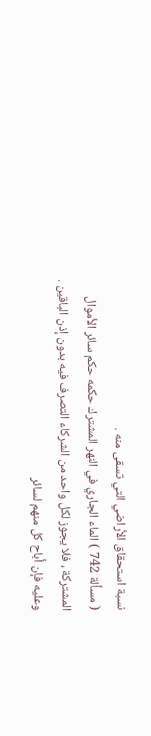نسبة استحقاق الأراضي التي تسقى منه .
( مسألة 742 ) الماء الجاري في النهر المشترك حكمه حكم سائر الأموال
المشتركة ، فلا يجوز لكل واحد من الشركاء التصرف فيه بدون إذن الباقين .
وعليه فإن أباح كل منهم لسائر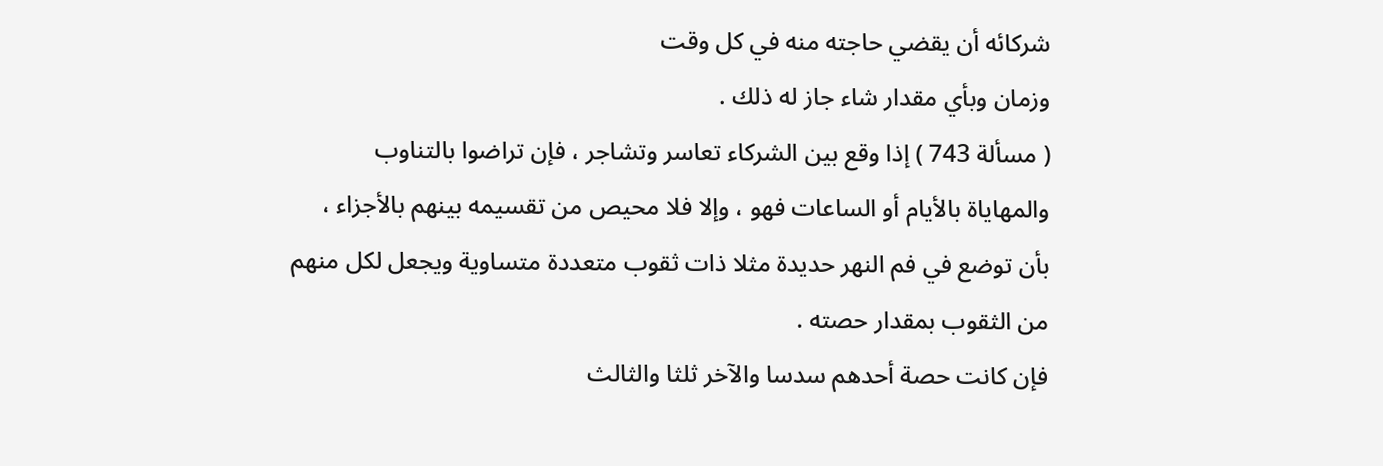شركائه أن يقضي حاجته منه في كل وقت
وزمان وبأي مقدار شاء جاز له ذلك .
( مسألة 743 ) إذا وقع بين الشركاء تعاسر وتشاجر ، فإن تراضوا بالتناوب
والمهاياة بالأيام أو الساعات فهو ، وإلا فلا محيص من تقسيمه بينهم بالأجزاء ،
بأن توضع في فم النهر حديدة مثلا ذات ثقوب متعددة متساوية ويجعل لكل منهم
من الثقوب بمقدار حصته .
فإن كانت حصة أحدهم سدسا والآخر ثلثا والثالث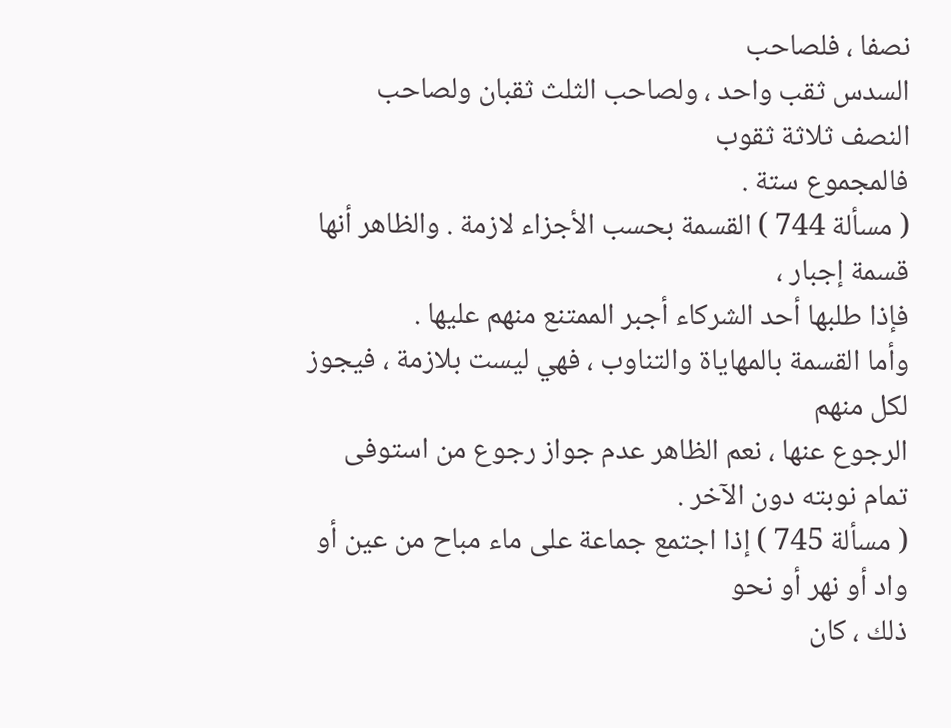نصفا ، فلصاحب
السدس ثقب واحد ، ولصاحب الثلث ثقبان ولصاحب النصف ثلاثة ثقوب
فالمجموع ستة .
( مسألة 744 ) القسمة بحسب الأجزاء لازمة . والظاهر أنها قسمة إجبار ،
فإذا طلبها أحد الشركاء أجبر الممتنع منهم عليها .
وأما القسمة بالمهاياة والتناوب ، فهي ليست بلازمة ، فيجوز لكل منهم
الرجوع عنها ، نعم الظاهر عدم جواز رجوع من استوفى تمام نوبته دون الآخر .
( مسألة 745 ) إذا اجتمع جماعة على ماء مباح من عين أو واد أو نهر أو نحو
ذلك ، كان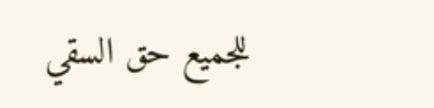للجميع حق السقي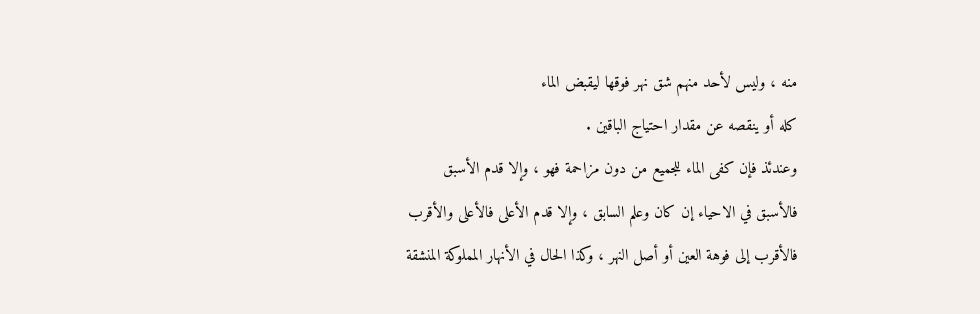منه ، وليس لأحد منهم شق نهر فوقها ليقبض الماء
كله أو ينقصه عن مقدار احتياج الباقين .
وعندئذ فإن كفى الماء للجميع من دون مزاحمة فهو ، وإلا قدم الأسبق
فالأسبق في الاحياء إن كان وعلم السابق ، وإلا قدم الأعلى فالأعلى والأقرب
فالأقرب إلى فوهة العين أو أصل النهر ، وكذا الحال في الأنهار المملوكة المنشقة